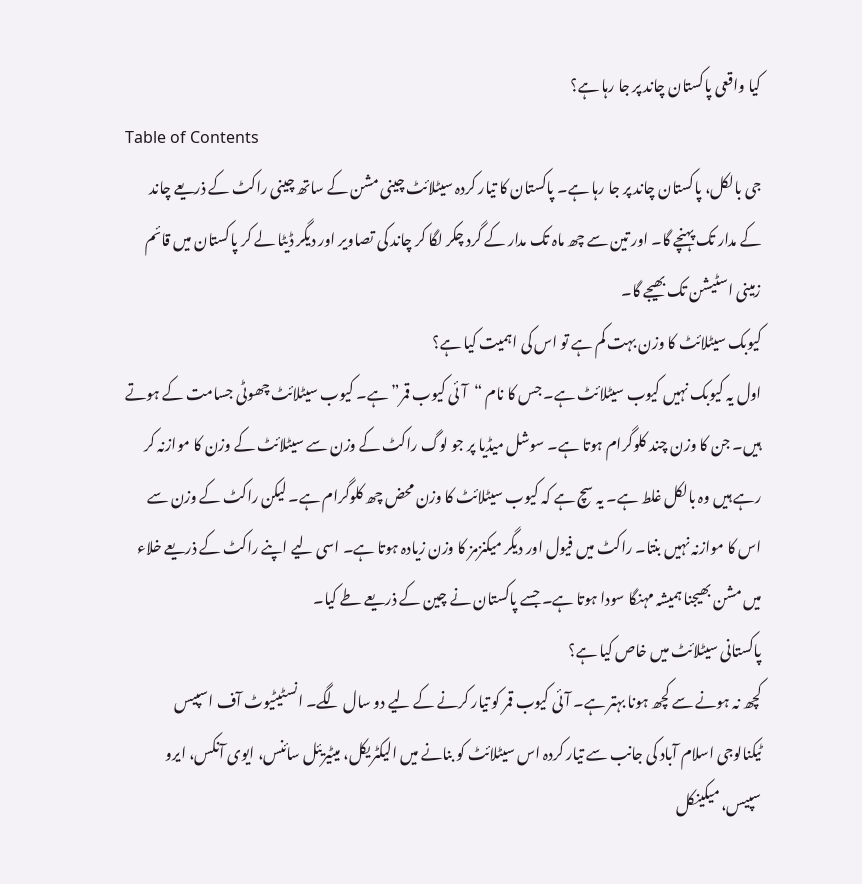کیا واقعی پاکستان چاند پر جا رہا ہے؟
Table of Contents
جی بالکل، پاکستان چاند پر جا رہا ہے۔ پاکستان کا تیار کردہ سیٹلائٹ چینی مشن کے ساتھ چینی راکٹ کے ذریعے چاند کے مدار تک پہنچے گا۔ اور تین سے چھ ماہ تک مدار کے گرد چکر لگا کر چاند کی تصاویر اور دیگر ڈیٹا لے کر پاکستان میں قائم زمینی اسٹیشن تک بھیجے گا۔
کیوبک سیٹلائٹ کا وزن بہت کم ہے تو اس کی اہمیت کیا ہے؟
اول یہ کیوبک نہیں کیوب سیٹلائٹ ہے۔ جس کا نام “آئی کیوب قمر” ہے۔ کیوب سیٹلائٹ چھوٹی جسامت کے ہوتے ہیں۔ جن کا وزن چند کلوگرام ہوتا ہے۔ سوشل میڈیا پر جو لوگ راکٹ کے وزن سے سیٹلائٹ کے وزن کا موازنہ کر رہے ہیں وہ بالکل غلط ہے۔ یہ سچ ہے کہ کیوب سیٹلائٹ کا وزن محض چھ کلوگرام ہے۔ لیکن راکٹ کے وزن سے اس کا موازنہ نہیں بنتا۔ راکٹ میں فیول اور دیگر میکنزمز کا وزن زیادہ ہوتا ہے۔ اسی لیے اپنے راکٹ کے ذریعے خلاء میں مشن بھیجنا ہمیشہ مہنگا سودا ہوتا ہے۔ جسے پاکستان نے چین کے ذریعے طے کیا۔
پاکستانی سیٹلائٹ میں خاص کیا ہے؟
کچھ نہ ہونے سے کچھ ہونا بہتر ہے۔ آئی کیوب قمر کو تیار کرنے کے لیے دو سال لگے۔ انسٹیٹیوٹ آف اسپیس ٹیکنالوجی اسلام آباد کی جانب سے تیار کردہ اس سیٹلائٹ کو بنانے میں الیکٹریکل، میٹیریئل سائنس، ایوی آنکس، ایرو سپیس، میکینکل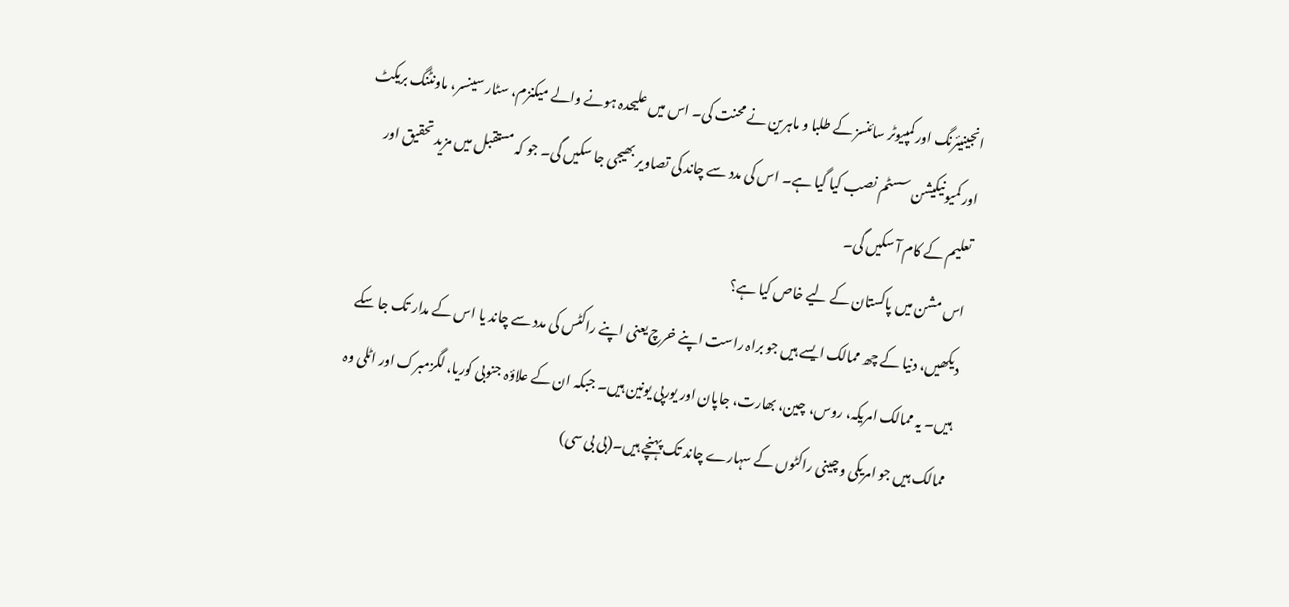انجینیئرنگ اور کمپیوٹر سائنسز کے طلبا و ماہرین نے محنت کی۔ اس میں علیحدہ ہونے والے میکنزم، سٹار سینسر، ماونٹنگ بریکٹ اور کمیونیکیشن سسٹم نصب کیا گیا ہے۔ اس کی مدد سے چاند کی تصاویر بھیجی جا سکیں گی۔ جو کہ مستقبل میں مزید تحقیق اور تعلیم کے کام آ سکیں گی۔
اس مشن میں پاکستان کے لیے خاص کیا ہے؟
دیکھیں، دنیا کے چھ ممالک ایسے ہیں جو براہ راست اپنے خرچ یعنی اپنے راکٹس کی مدد سے چاند یا اس کے مدار تک جا سکے ہیں۔ یہ ممالک امریکہ، روس، چین، بھارت، جاپان اور یورپی یونین ہیں۔ جبکہ ان کے علاؤہ جنوبی کوریا، لگزمبرک اور اٹلی وہ ممالک ہیں جو امریکی و چینی راکٹوں کے سہارے چاند تک پہنچے ہیں۔(بی بی سی)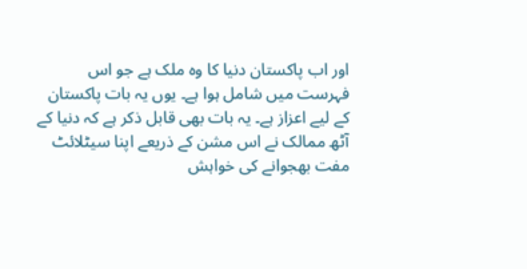اور اب پاکستان دنیا کا وہ ملک ہے جو اس فہرست میں شامل ہوا ہے۔ یوں یہ بات پاکستان کے لیے اعزاز ہے۔ یہ بات بھی قابل ذکر ہے کہ دنیا کے آٹھ ممالک نے اس مشن کے ذریعے اپنا سیٹلائٹ مفت بھجوانے کی خواہش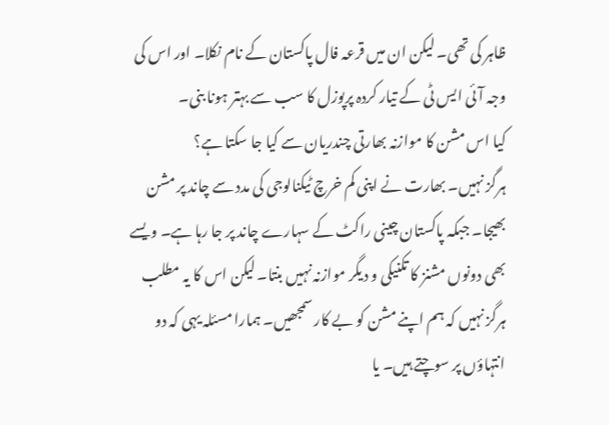ظاہر کی تھی۔ لیکن ان میں قرعہ فال پاکستان کے نام نکلا۔ اور اس کی وجہ آئی ایس ٹی کے تیار کردہ پرپوزل کا سب سے بہتر ہونا بنی۔
کیا اس مشن کا موازنہ بھارتی چندریان سے کیا جا سکتا ہے؟
ہرگز نہیں۔ بھارت نے اپنی کم خرچ ٹیکنالوجی کی مدد سے چاند پر مشن بھیجا۔ جبکہ پاکستان چینی راکٹ کے سہارے چاند پر جا رہا ہے۔ ویسے بھی دونوں مشنز کا تکنیکی و دیگر موازنہ نہیں بنتا۔ لیکن اس کا یہ مطلب ہرگز نہیں کہ ہم اپنے مشن کو بے کار سمجھیں۔ ہمارا مسئلہ یہی کہ دو انتہاؤں پر سوچتے ہیں۔ یا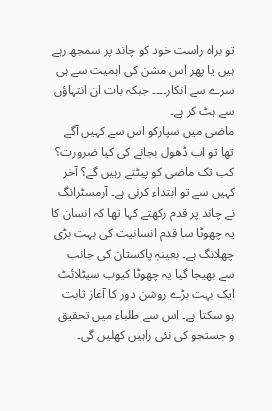تو براہ راست خود کو چاند پر سمجھ رہے ہیں یا پھر اس مشن کی اہمیت سے ہی سرے سے انکار۔۔۔۔ جبکہ بات ان انتہاؤں سے ہٹ کر ہے۔
ماضی میں سپارکو اس سے کہیں آگے تھا تو اب ڈھول بجانے کی کیا ضرورت؟
کب تک ماضی کو پیٹتے رہیں گے؟ آخر کہیں سے تو ابتداء کرنی ہے۔ آرمسٹرانگ نے چاند پر قدم رکھتے کہا تھا کہ انسان کا یہ چھوٹا سا قدم انسانیت کی بہت بڑی چھلانگ ہے۔ بعینہٖ پاکستان کی جانب سے بھیجا گیا یہ چھوٹا کیوب سیٹلائٹ ایک بہت بڑے روشن دور کا آغاز ثابت ہو سکتا ہے۔ اس سے طلباء میں تحقیق و جستجو کی نئی راہیں کھلیں گی۔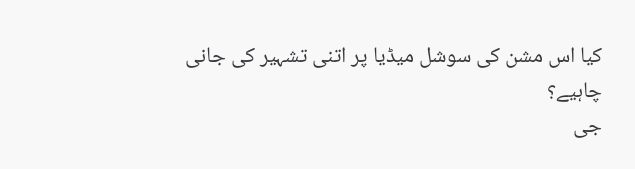کیا اس مشن کی سوشل میڈیا پر اتنی تشہیر کی جانی چاہیے؟
جی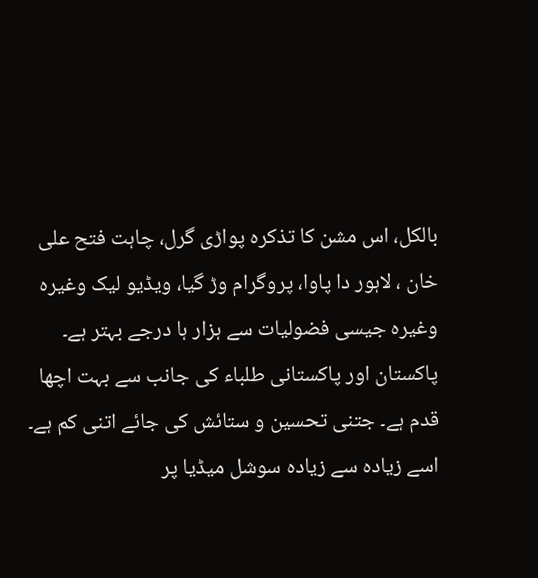بالکل، اس مشن کا تذکرہ پواڑی گرل، چاہت فتح علی خان ، لاہور دا پاوا، پروگرام وڑ گیا، ویڈیو لیک وغیرہ وغیرہ جیسی فضولیات سے ہزار ہا درجے بہتر ہے۔ پاکستان اور پاکستانی طلباء کی جانب سے بہت اچھا قدم ہے۔ جتنی تحسین و ستائش کی جائے اتنی کم ہے۔ اسے زیادہ سے زیادہ سوشل میڈیا پر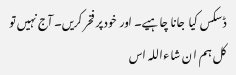ڈسکس کیا جانا چاہیے۔ اور خود پر فخر کریں۔ آج نہیں تو کل ہم ان شاءاللہ اس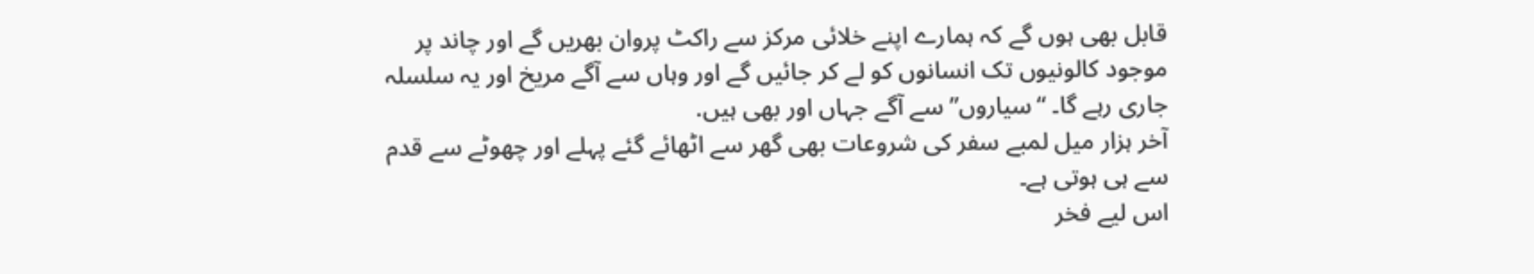قابل بھی ہوں گے کہ ہمارے اپنے خلائی مرکز سے راکٹ پروان بھریں گے اور چاند پر موجود کالونیوں تک انسانوں کو لے کر جائیں گے اور وہاں سے آگے مریخ اور یہ سلسلہ جاری رہے گا۔ “سیاروں” سے آگے جہاں اور بھی ہیں.
آخر ہزار میل لمبے سفر کی شروعات بھی گھر سے اٹھائے گئے پہلے اور چھوٹے سے قدم سے ہی ہوتی ہے۔
اس لیے فخر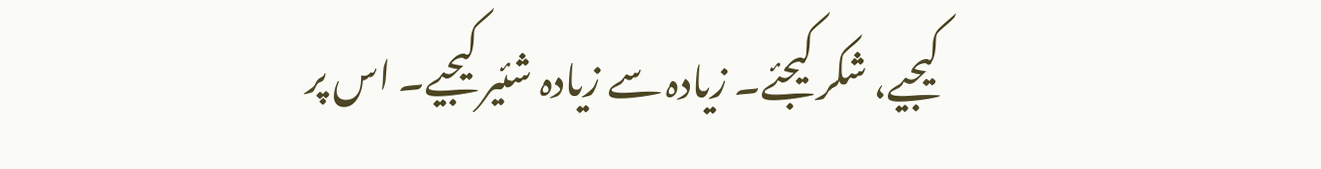کیجیے، شکر کیجئے۔ زیادہ سے زیادہ شئیر کیجیے۔ اس پر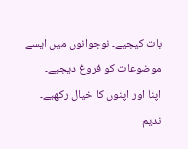بات کیجیے۔ نوجوانوں میں ایسے موضوعات کو فروغ دیجیے۔
اپنا اور اپنوں کا خیال رکھیے۔
ندیم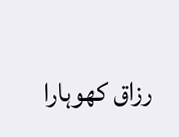رزاق کھوہارا